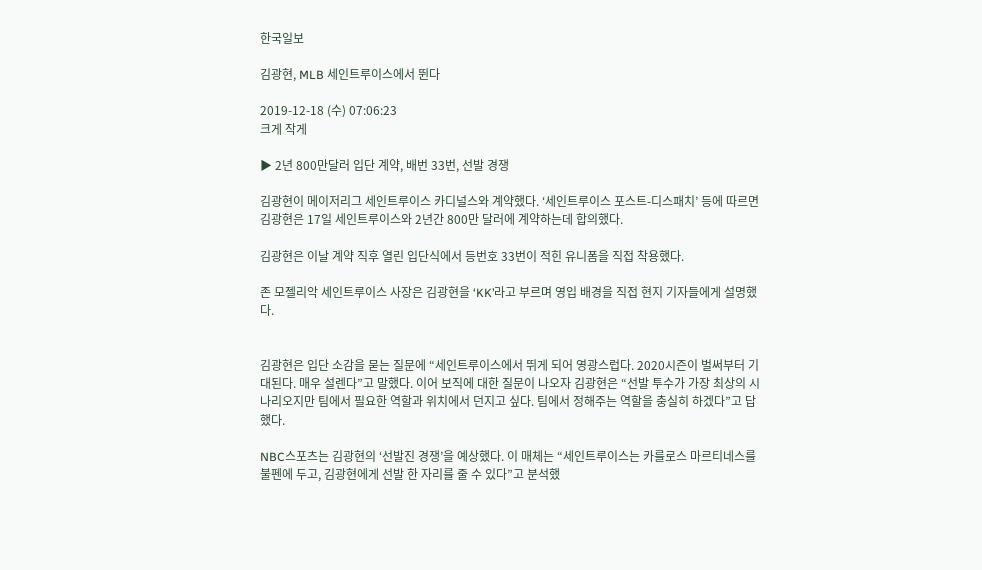한국일보

김광현, MLB 세인트루이스에서 뛴다

2019-12-18 (수) 07:06:23
크게 작게

▶ 2년 800만달러 입단 계약, 배번 33번, 선발 경쟁

김광현이 메이저리그 세인트루이스 카디널스와 계약했다. ‘세인트루이스 포스트-디스패치’ 등에 따르면 김광현은 17일 세인트루이스와 2년간 800만 달러에 계약하는데 합의했다.

김광현은 이날 계약 직후 열린 입단식에서 등번호 33번이 적힌 유니폼을 직접 착용했다.

존 모젤리악 세인트루이스 사장은 김광현을 ‘KK’라고 부르며 영입 배경을 직접 현지 기자들에게 설명했다.


김광현은 입단 소감을 묻는 질문에 “세인트루이스에서 뛰게 되어 영광스럽다. 2020시즌이 벌써부터 기대된다. 매우 설렌다”고 말했다. 이어 보직에 대한 질문이 나오자 김광현은 “선발 투수가 가장 최상의 시나리오지만 팀에서 필요한 역할과 위치에서 던지고 싶다. 팀에서 정해주는 역할을 충실히 하겠다”고 답했다.

NBC스포츠는 김광현의 ‘선발진 경쟁’을 예상했다. 이 매체는 “세인트루이스는 카를로스 마르티네스를 불펜에 두고, 김광현에게 선발 한 자리를 줄 수 있다”고 분석했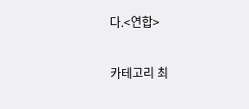다.<연합>

카테고리 최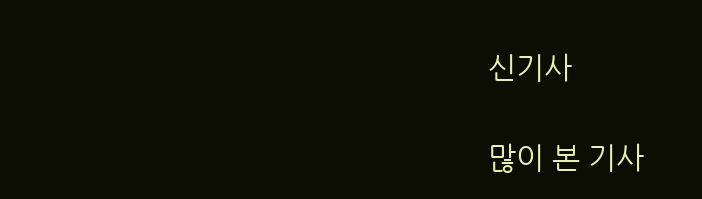신기사

많이 본 기사